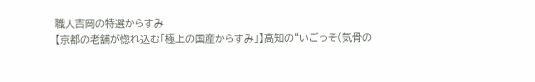職人吉岡の特選からすみ
【京都の老舗が惚れ込む「極上の国産からすみ」】高知の“いごっそ(気骨の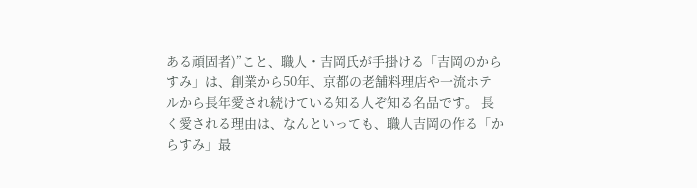ある頑固者)”こと、職人・吉岡氏が手掛ける「吉岡のからすみ」は、創業から50年、京都の老舗料理店や一流ホテルから長年愛され続けている知る人ぞ知る名品です。 長く愛される理由は、なんといっても、職人吉岡の作る「からすみ」最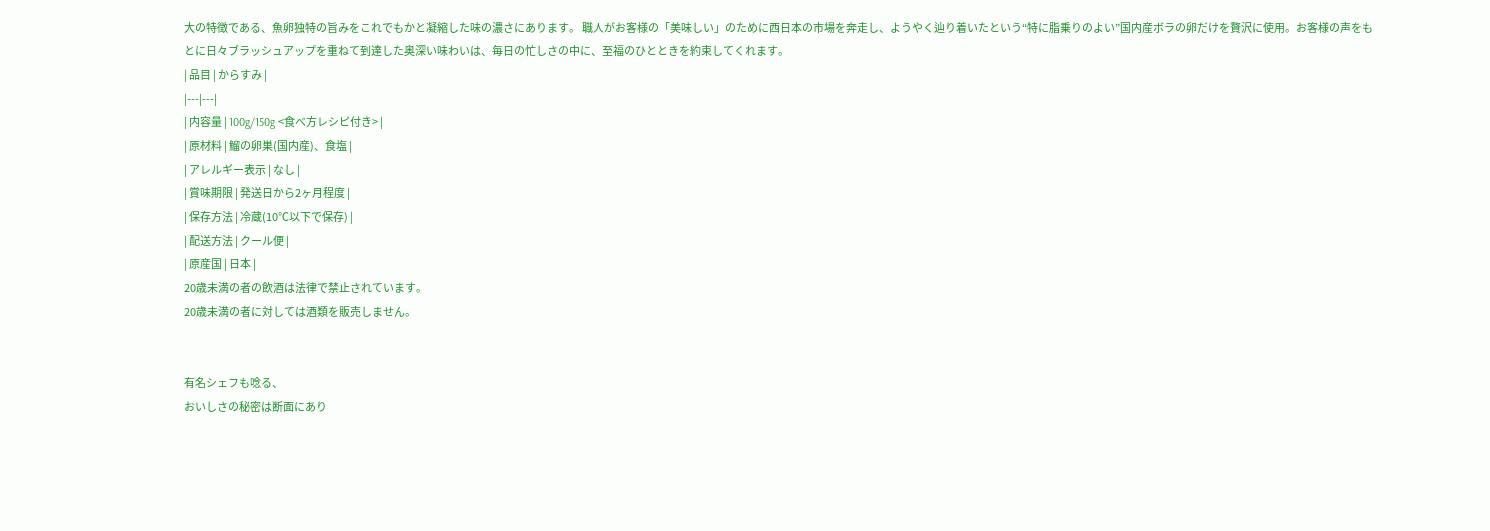大の特徴である、魚卵独特の旨みをこれでもかと凝縮した味の濃さにあります。 職人がお客様の「美味しい」のために西日本の市場を奔走し、ようやく辿り着いたという“特に脂乗りのよい”国内産ボラの卵だけを贅沢に使用。お客様の声をもとに日々ブラッシュアップを重ねて到達した奥深い味わいは、毎日の忙しさの中に、至福のひとときを約束してくれます。
| 品目 | からすみ |
|---|---|
| 内容量 | 100g/150g <食べ方レシピ付き> |
| 原材料 | 鰡の卵巣(国内産)、食塩 |
| アレルギー表示 | なし |
| 賞味期限 | 発送日から2ヶ月程度 |
| 保存方法 | 冷蔵(10℃以下で保存) |
| 配送方法 | クール便 |
| 原産国 | 日本 |
20歳未満の者の飲酒は法律で禁止されています。
20歳未満の者に対しては酒類を販売しません。


有名シェフも唸る、
おいしさの秘密は断面にあり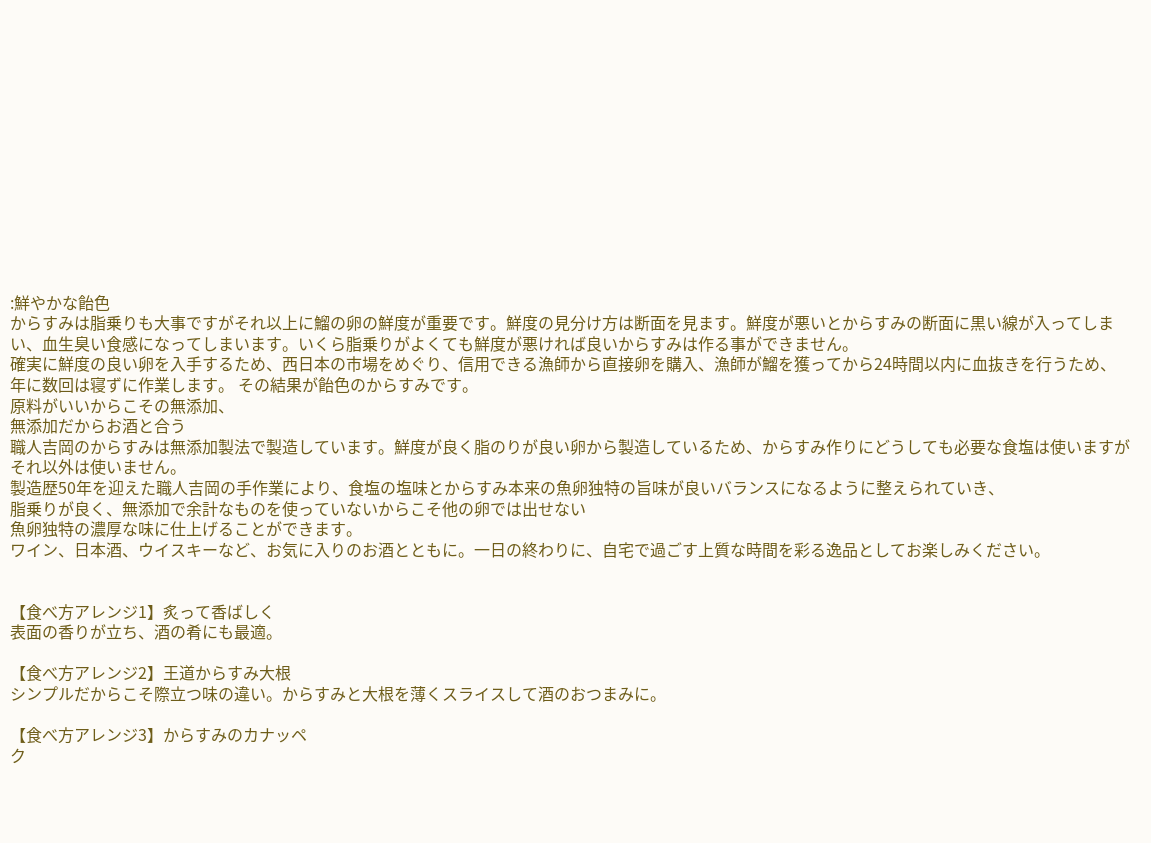:鮮やかな飴色
からすみは脂乗りも大事ですがそれ以上に鰡の卵の鮮度が重要です。鮮度の見分け方は断面を見ます。鮮度が悪いとからすみの断面に黒い線が入ってしまい、血生臭い食感になってしまいます。いくら脂乗りがよくても鮮度が悪ければ良いからすみは作る事ができません。
確実に鮮度の良い卵を入手するため、西日本の市場をめぐり、信用できる漁師から直接卵を購入、漁師が鰡を獲ってから24時間以内に血抜きを行うため、年に数回は寝ずに作業します。 その結果が飴色のからすみです。
原料がいいからこその無添加、
無添加だからお酒と合う
職人吉岡のからすみは無添加製法で製造しています。鮮度が良く脂のりが良い卵から製造しているため、からすみ作りにどうしても必要な食塩は使いますがそれ以外は使いません。
製造歴50年を迎えた職人吉岡の手作業により、食塩の塩味とからすみ本来の魚卵独特の旨味が良いバランスになるように整えられていき、
脂乗りが良く、無添加で余計なものを使っていないからこそ他の卵では出せない
魚卵独特の濃厚な味に仕上げることができます。
ワイン、日本酒、ウイスキーなど、お気に入りのお酒とともに。一日の終わりに、自宅で過ごす上質な時間を彩る逸品としてお楽しみください。


【食べ方アレンジ1】炙って香ばしく
表面の香りが立ち、酒の肴にも最適。

【食べ方アレンジ2】王道からすみ大根
シンプルだからこそ際立つ味の違い。からすみと大根を薄くスライスして酒のおつまみに。

【食べ方アレンジ3】からすみのカナッペ
ク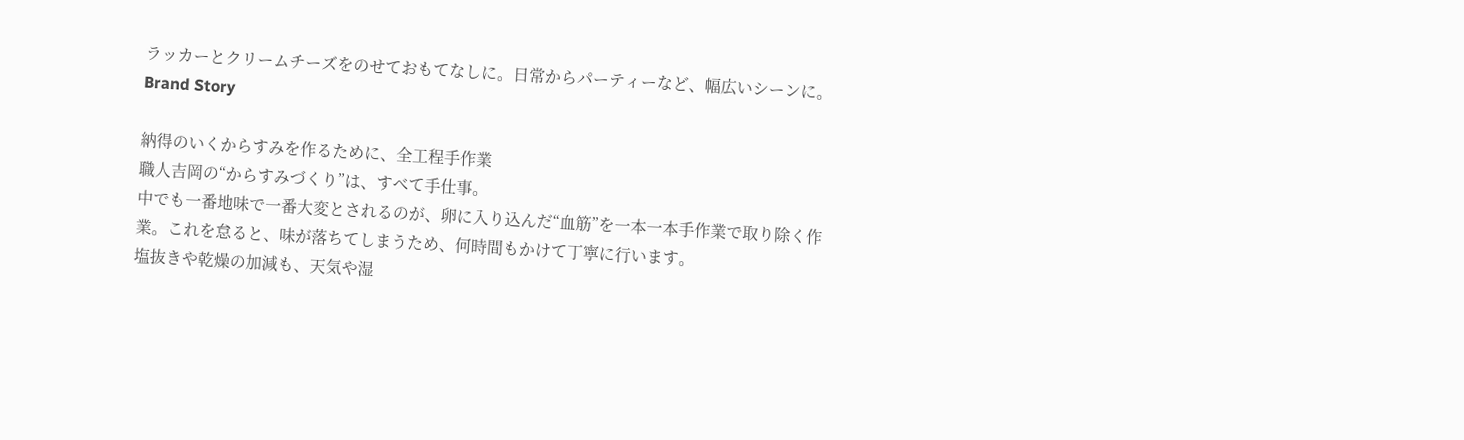ラッカーとクリームチーズをのせておもてなしに。日常からパーティーなど、幅広いシーンに。
Brand Story

納得のいくからすみを作るために、全工程手作業
職人吉岡の“からすみづくり”は、すべて手仕事。
中でも一番地味で一番大変とされるのが、卵に入り込んだ“血筋”を一本一本手作業で取り除く作業。これを怠ると、味が落ちてしまうため、何時間もかけて丁寧に行います。
塩抜きや乾燥の加減も、天気や湿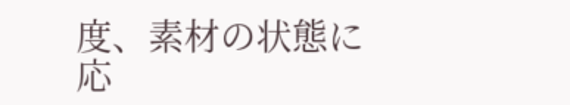度、素材の状態に応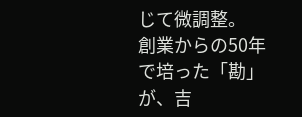じて微調整。
創業からの50年で培った「勘」が、吉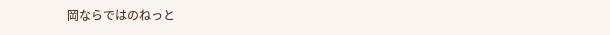岡ならではのねっと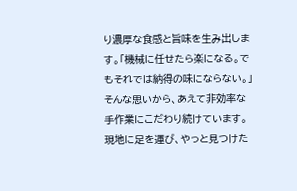り濃厚な食感と旨味を生み出します。「機械に任せたら楽になる。でもそれでは納得の味にならない。」そんな思いから、あえて非効率な手作業にこだわり続けています。
現地に足を運び、やっと見つけた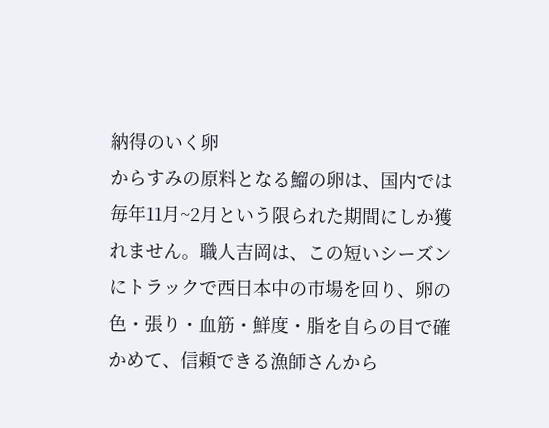納得のいく卵
からすみの原料となる鰡の卵は、国内では毎年11月~2月という限られた期間にしか獲れません。職人吉岡は、この短いシーズンにトラックで西日本中の市場を回り、卵の色・張り・血筋・鮮度・脂を自らの目で確かめて、信頼できる漁師さんから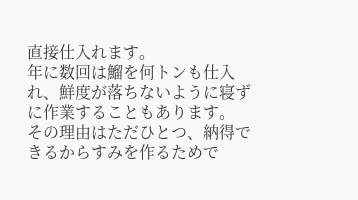直接仕入れます。
年に数回は鰡を何トンも仕入れ、鮮度が落ちないように寝ずに作業することもあります。
その理由はただひとつ、納得できるからすみを作るためで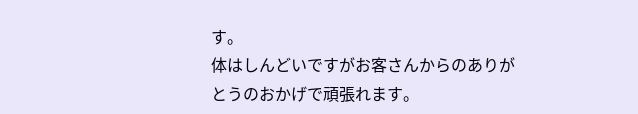す。
体はしんどいですがお客さんからのありがとうのおかげで頑張れます。